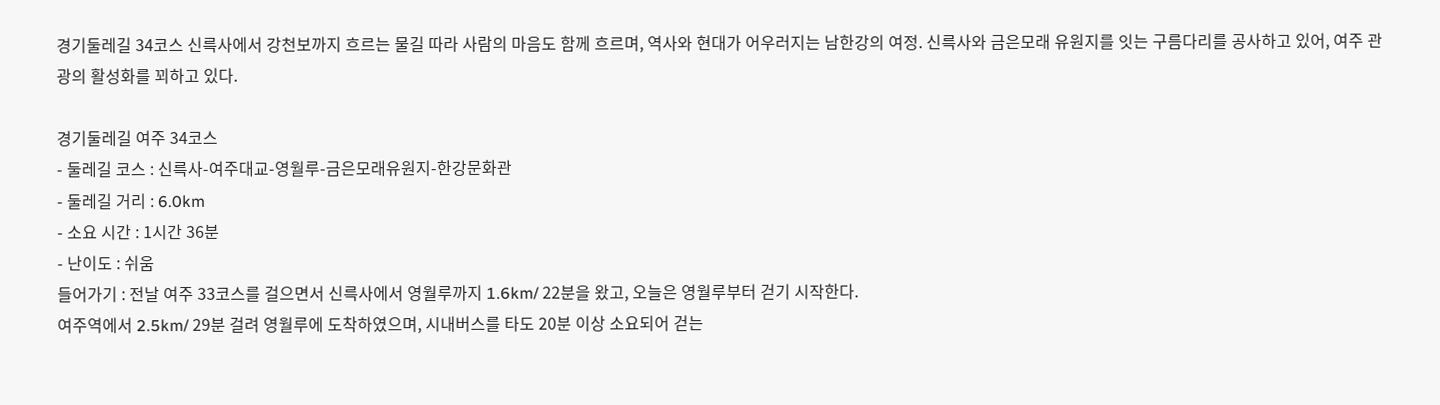경기둘레길 34코스 신륵사에서 강천보까지 흐르는 물길 따라 사람의 마음도 함께 흐르며, 역사와 현대가 어우러지는 남한강의 여정. 신륵사와 금은모래 유원지를 잇는 구름다리를 공사하고 있어, 여주 관광의 활성화를 꾀하고 있다.

경기둘레길 여주 34코스
- 둘레길 코스 : 신륵사-여주대교-영월루-금은모래유원지-한강문화관
- 둘레길 거리 : 6.0km
- 소요 시간 : 1시간 36분
- 난이도 : 쉬움
들어가기 : 전날 여주 33코스를 걸으면서 신륵사에서 영월루까지 1.6km/ 22분을 왔고, 오늘은 영월루부터 걷기 시작한다.
여주역에서 2.5km/ 29분 걸려 영월루에 도착하였으며, 시내버스를 타도 20분 이상 소요되어 걷는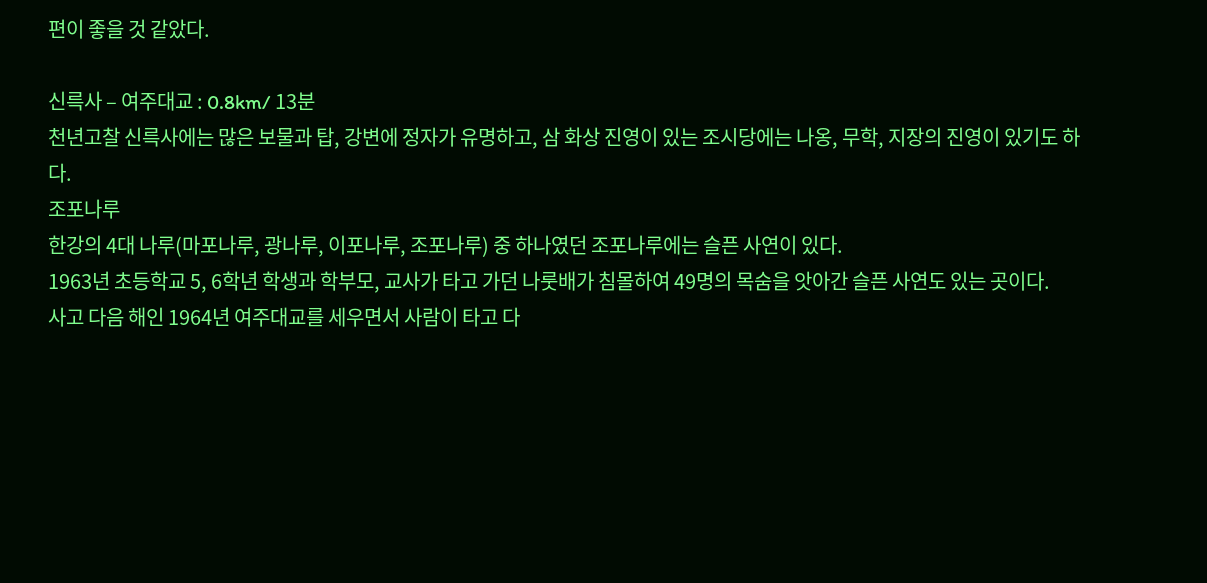편이 좋을 것 같았다.

신륵사 – 여주대교 : 0.8km/ 13분
천년고찰 신륵사에는 많은 보물과 탑, 강변에 정자가 유명하고, 삼 화상 진영이 있는 조시당에는 나옹, 무학, 지장의 진영이 있기도 하다.
조포나루
한강의 4대 나루(마포나루, 광나루, 이포나루, 조포나루) 중 하나였던 조포나루에는 슬픈 사연이 있다.
1963년 초등학교 5, 6학년 학생과 학부모, 교사가 타고 가던 나룻배가 침몰하여 49명의 목숨을 앗아간 슬픈 사연도 있는 곳이다.
사고 다음 해인 1964년 여주대교를 세우면서 사람이 타고 다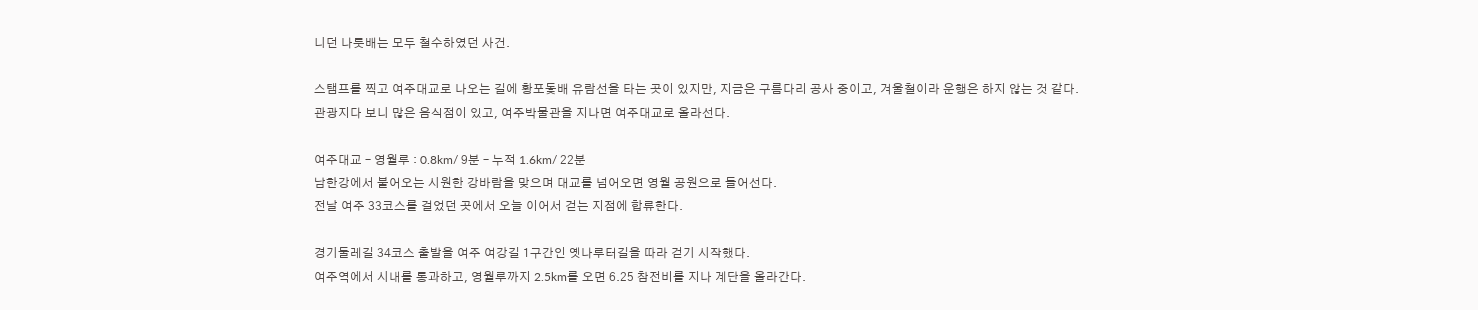니던 나룻배는 모두 철수하였던 사건.

스탬프를 찍고 여주대교로 나오는 길에 황포돛배 유람선을 타는 곳이 있지만, 지금은 구름다리 공사 중이고, 겨울철이라 운행은 하지 않는 것 같다.
관광지다 보니 많은 음식점이 있고, 여주박물관을 지나면 여주대교로 올라선다.

여주대교 – 영월루 : 0.8km/ 9분 – 누적 1.6km/ 22분
남한강에서 불어오는 시원한 강바람을 맞으며 대교를 넘어오면 영월 공원으로 들어선다.
전날 여주 33코스를 걸었던 곳에서 오늘 이어서 걷는 지점에 합류한다.

경기둘레길 34코스 출발을 여주 여강길 1구간인 옛나루터길을 따라 걷기 시작했다.
여주역에서 시내를 통과하고, 영월루까지 2.5km를 오면 6.25 참전비를 지나 계단을 올라간다.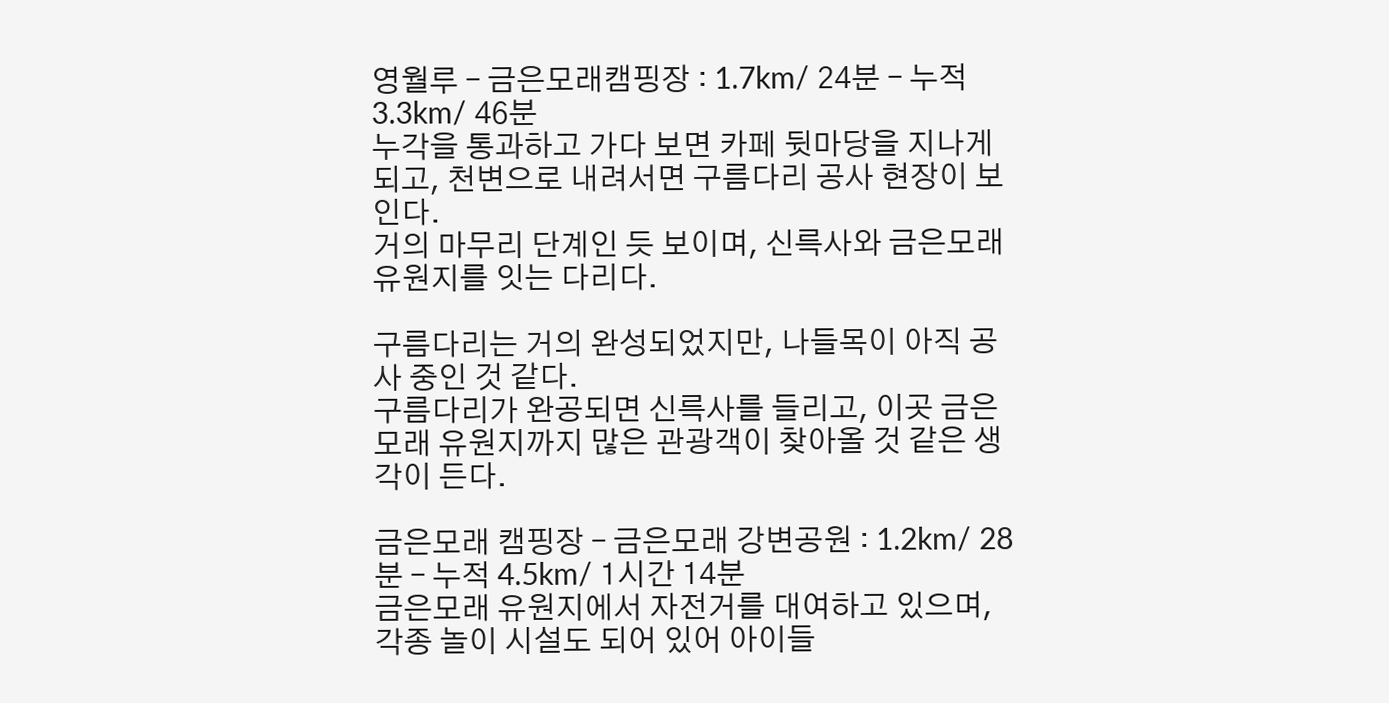영월루 – 금은모래캠핑장 : 1.7km/ 24분 – 누적 3.3km/ 46분
누각을 통과하고 가다 보면 카페 뒷마당을 지나게 되고, 천변으로 내려서면 구름다리 공사 현장이 보인다.
거의 마무리 단계인 듯 보이며, 신륵사와 금은모래 유원지를 잇는 다리다.

구름다리는 거의 완성되었지만, 나들목이 아직 공사 중인 것 같다.
구름다리가 완공되면 신륵사를 들리고, 이곳 금은모래 유원지까지 많은 관광객이 찾아올 것 같은 생각이 든다.

금은모래 캠핑장 – 금은모래 강변공원 : 1.2km/ 28분 – 누적 4.5km/ 1시간 14분
금은모래 유원지에서 자전거를 대여하고 있으며, 각종 놀이 시설도 되어 있어 아이들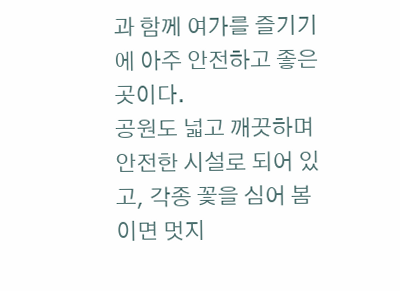과 함께 여가를 즐기기에 아주 안전하고 좋은 곳이다.
공원도 넓고 깨끗하며 안전한 시설로 되어 있고, 각종 꽃을 심어 봄이면 멋지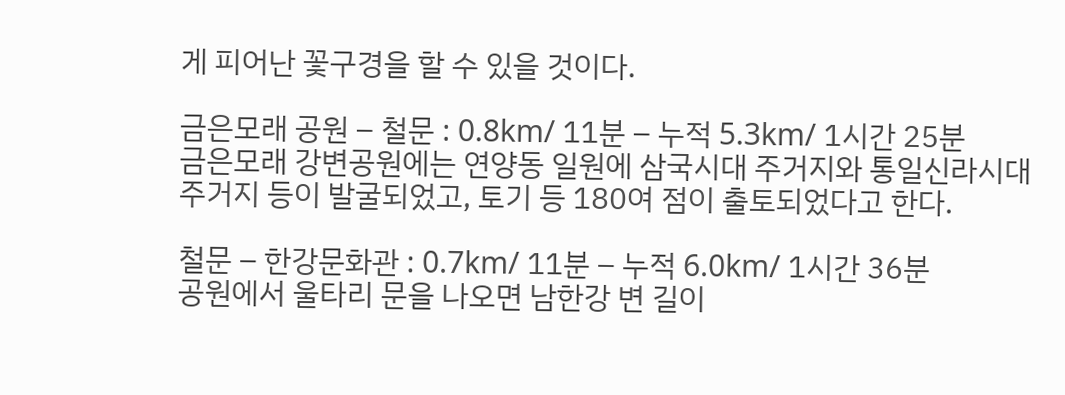게 피어난 꽃구경을 할 수 있을 것이다.

금은모래 공원 – 철문 : 0.8km/ 11분 – 누적 5.3km/ 1시간 25분
금은모래 강변공원에는 연양동 일원에 삼국시대 주거지와 통일신라시대 주거지 등이 발굴되었고, 토기 등 180여 점이 출토되었다고 한다.

철문 – 한강문화관 : 0.7km/ 11분 – 누적 6.0km/ 1시간 36분
공원에서 울타리 문을 나오면 남한강 변 길이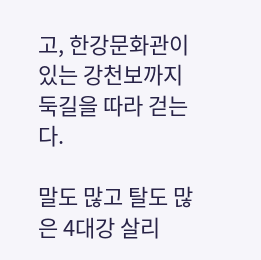고, 한강문화관이 있는 강천보까지 둑길을 따라 걷는다.

말도 많고 탈도 많은 4대강 살리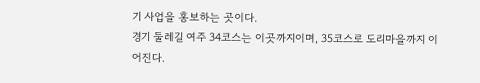기 사업을 홍보하는 곳이다.
경기 둘레길 여주 34코스는 이곳까지이며, 35코스로 도리마을까지 이어진다.